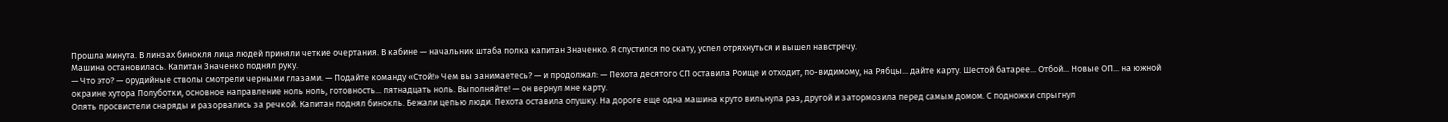Прошла минута. В линзах бинокля лица людей приняли четкие очертания. В кабине — начальник штаба полка капитан Значенко. Я спустился по скату, успел отряхнуться и вышел навстречу.
Машина остановилась. Капитан Значенко поднял руку.
— Что это? — орудийные стволы смотрели черными глазами. — Подайте команду «Стой!» Чем вы занимаетесь? — и продолжал: — Пехота десятого СП оставила Роище и отходит, по-видимому, на Рябцы... дайте карту. Шестой батарее... Отбой... Новые ОП... на южной окраине хутора Полуботки, основное направление ноль ноль, готовность... пятнадцать ноль. Выполняйте! — он вернул мне карту.
Опять просвистели снаряды и разорвались за речкой. Капитан поднял бинокль. Бежали цепью люди. Пехота оставила опушку. На дороге еще одна машина круто вильнула раз, другой и затормозила перед самым домом. С подножки спрыгнул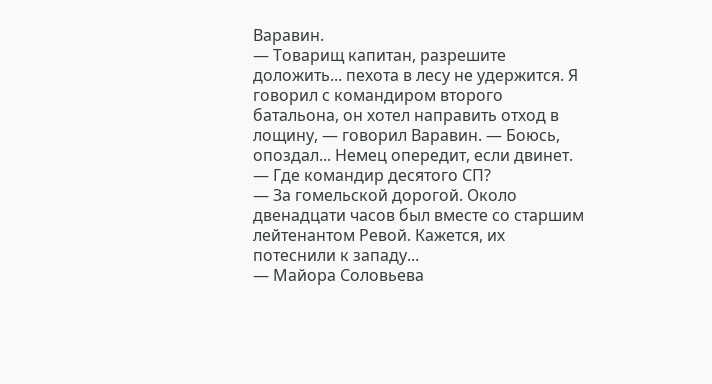Варавин.
— Товарищ капитан, разрешите доложить... пехота в лесу не удержится. Я говорил с командиром второго батальона, он хотел направить отход в лощину, — говорил Варавин. — Боюсь, опоздал... Немец опередит, если двинет.
— Где командир десятого СП?
— За гомельской дорогой. Около двенадцати часов был вместе со старшим лейтенантом Ревой. Кажется, их потеснили к западу...
— Майора Соловьева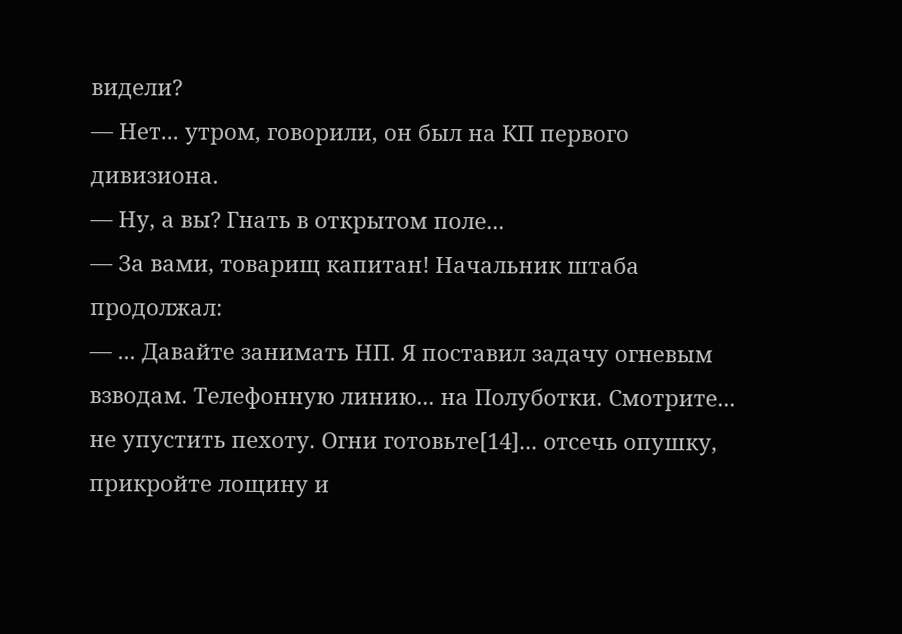видели?
— Нет... утром, говорили, он был на КП первого дивизиона.
— Ну, а вы? Гнать в открытом поле...
— За вами, товарищ капитан! Начальник штаба продолжал:
— ... Давайте занимать НП. Я поставил задачу огневым взводам. Телефонную линию... на Полуботки. Смотрите... не упустить пехоту. Огни готовьте[14]... отсечь опушку, прикройте лощину и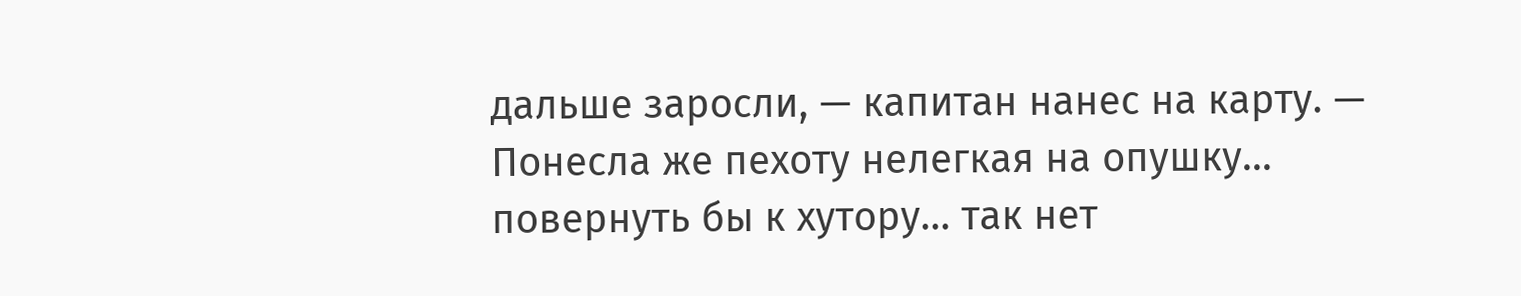дальше заросли, — капитан нанес на карту. — Понесла же пехоту нелегкая на опушку... повернуть бы к хутору... так нет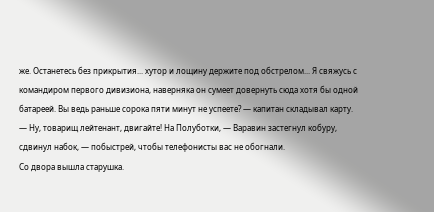же. Останетесь без прикрытия... хутор и лощину держите под обстрелом... Я свяжусь с командиром первого дивизиона, наверняка он сумеет довернуть сюда хотя бы одной батареей. Вы ведь раньше сорока пяти минут не успеете? — капитан складывал карту.
— Ну, товарищ лейтенант, двигайте! На Полуботки, — Варавин застегнул кобуру, сдвинул набок, — побыстрей, чтобы телефонисты вас не обогнали.
Со двора вышла старушка.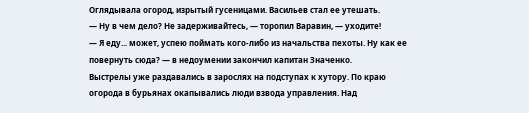Оглядывала огород, изрытый гусеницами. Васильев стал ее утешать.
— Ну в чем дело? Не задерживайтесь, — торопил Варавин, — уходите!
— Я еду... может, успею поймать кого-либо из начальства пехоты. Ну как ее повернуть сюда? — в недоумении закончил капитан Значенко.
Выстрелы уже раздавались в зарослях на подступах к хутору. По краю огорода в бурьянах окапывались люди взвода управления. Над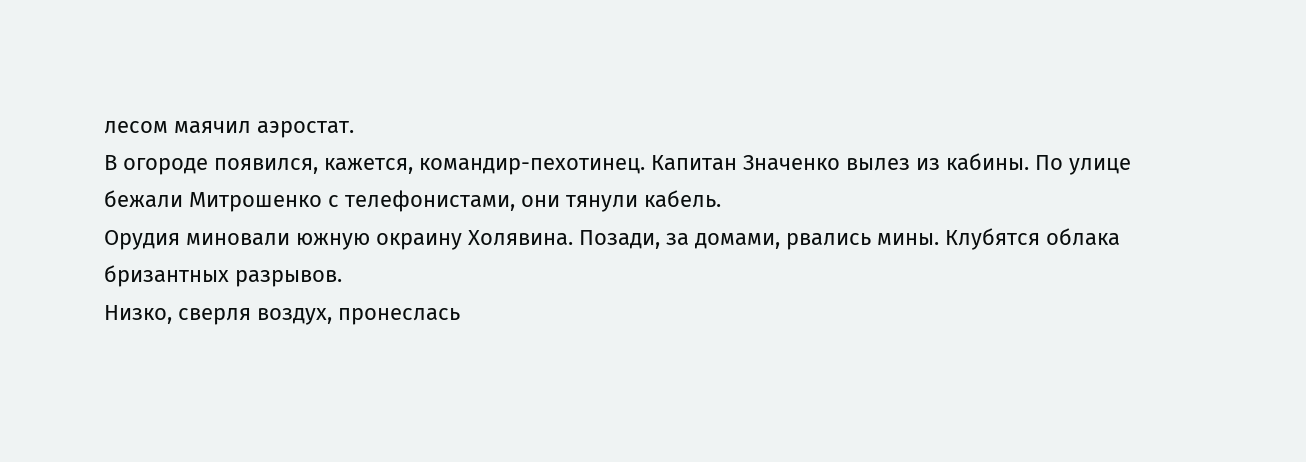лесом маячил аэростат.
В огороде появился, кажется, командир-пехотинец. Капитан Значенко вылез из кабины. По улице бежали Митрошенко с телефонистами, они тянули кабель.
Орудия миновали южную окраину Холявина. Позади, за домами, рвались мины. Клубятся облака бризантных разрывов.
Низко, сверля воздух, пронеслась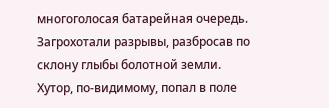многоголосая батарейная очередь. Загрохотали разрывы, разбросав по склону глыбы болотной земли.
Хутор, по-видимому, попал в поле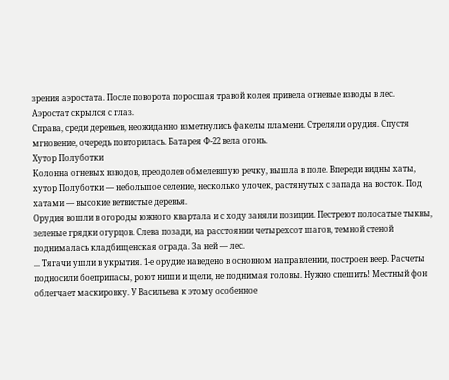зрения аэростата. После поворота поросшая травой колея привела огневые взводы в лес. Аэростат скрылся с глаз.
Справа, среди деревьев, неожиданно взметнулись факелы пламени. Стреляли орудия. Спустя мгновение, очередь повторилась. Батарея Ф-22 вела огонь.
Хутор Полуботки
Колонна огневых взводов, преодолев обмелевшую речку, вышла в поле. Впереди видны хаты, хутор Полуботки — небольшое селение, несколько улочек, растянутых с запада на восток. Под хатами — высокие ветвистые деревья.
Орудия вошли в огороды южного квартала и с ходу заняли позиции. Пестреют полосатые тыквы, зеленые грядки огурцов. Слева позади, на расстоянии четырехсот шагов, темной стеной поднималась кладбищенская ограда. За ней — лес.
... Тягачи ушли в укрытия. 1-е орудие наведено в основном направлении, построен веер. Расчеты подносили боеприпасы, роют ниши и щели, не поднимая головы. Нужно спешить! Местный фон облегчает маскировку. У Васильева к этому особенное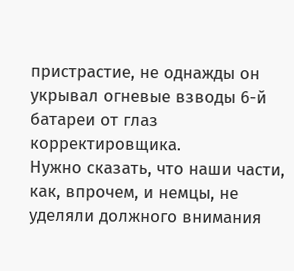пристрастие, не однажды он укрывал огневые взводы 6-й батареи от глаз корректировщика.
Нужно сказать, что наши части, как, впрочем, и немцы, не уделяли должного внимания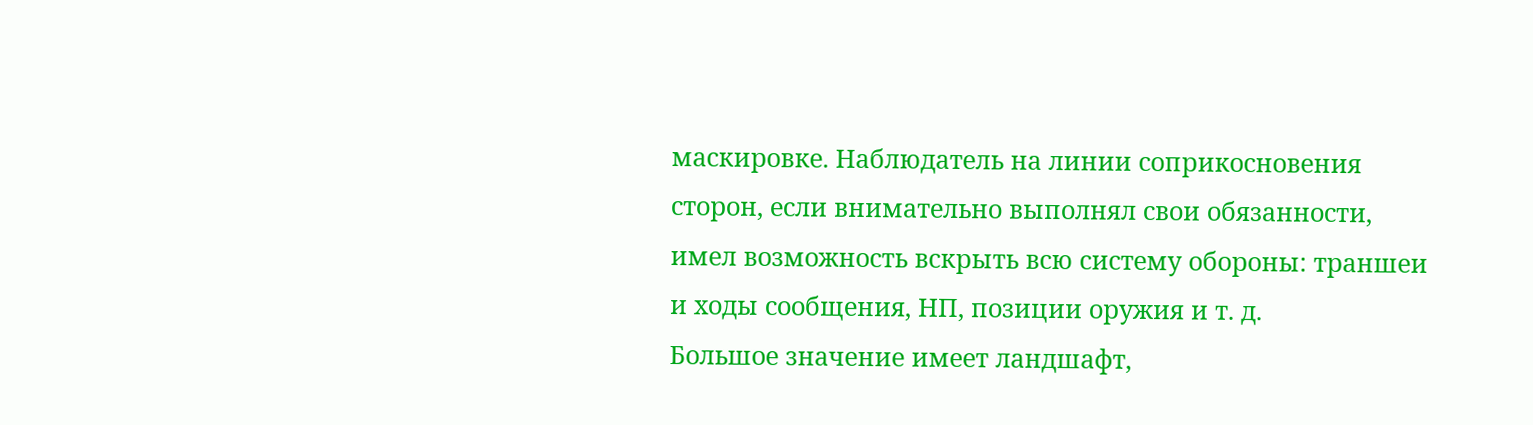маскировке. Наблюдатель на линии соприкосновения сторон, если внимательно выполнял свои обязанности, имел возможность вскрыть всю систему обороны: траншеи и ходы сообщения, НП, позиции оружия и т. д.
Большое значение имеет ландшафт,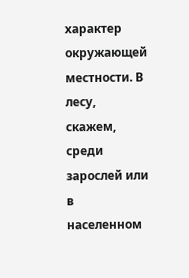характер окружающей местности. В лесу, скажем, среди зарослей или в населенном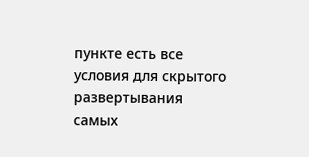пункте есть все условия для скрытого развертывания самых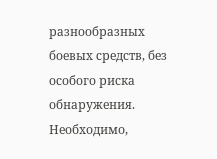разнообразных боевых средств, без особого риска обнаружения. Необходимо,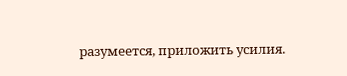разумеется, приложить усилия.